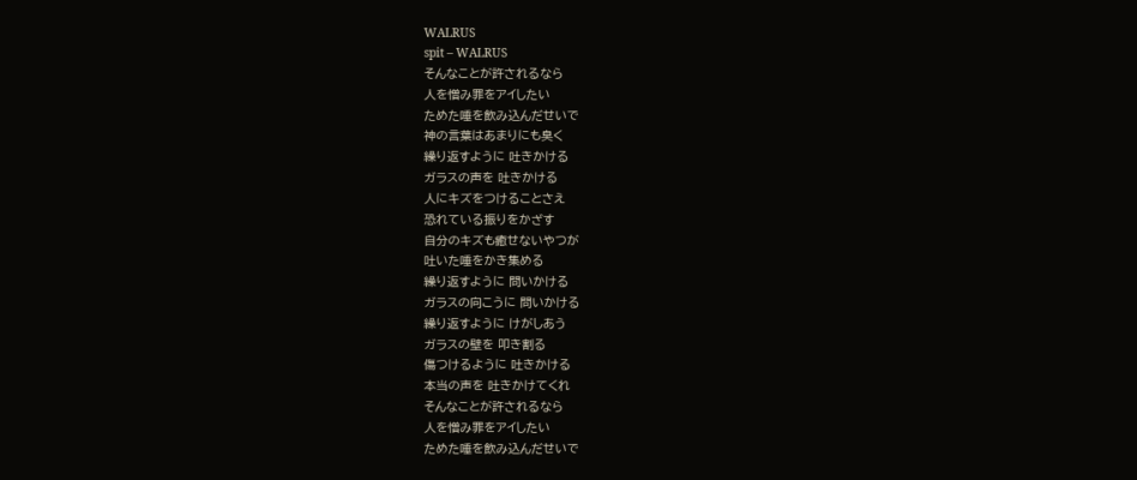WALRUS
spit – WALRUS
そんなことが許されるなら
人を憎み罪をアイしたい
ためた唾を飲み込んだせいで
神の言葉はあまりにも臭く
繰り返すように 吐きかける
ガラスの声を 吐きかける
人にキズをつけることさえ
恐れている振りをかざす
自分のキズも癒せないやつが
吐いた唾をかき集める
繰り返すように 問いかける
ガラスの向こうに 問いかける
繰り返すように けがしあう
ガラスの壁を 叩き割る
傷つけるように 吐きかける
本当の声を 吐きかけてくれ
そんなことが許されるなら
人を憎み罪をアイしたい
ためた唾を飲み込んだせいで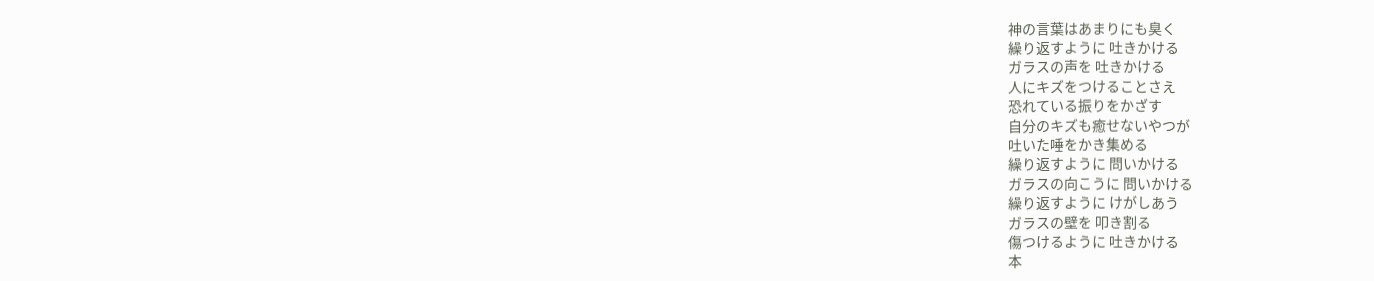神の言葉はあまりにも臭く
繰り返すように 吐きかける
ガラスの声を 吐きかける
人にキズをつけることさえ
恐れている振りをかざす
自分のキズも癒せないやつが
吐いた唾をかき集める
繰り返すように 問いかける
ガラスの向こうに 問いかける
繰り返すように けがしあう
ガラスの壁を 叩き割る
傷つけるように 吐きかける
本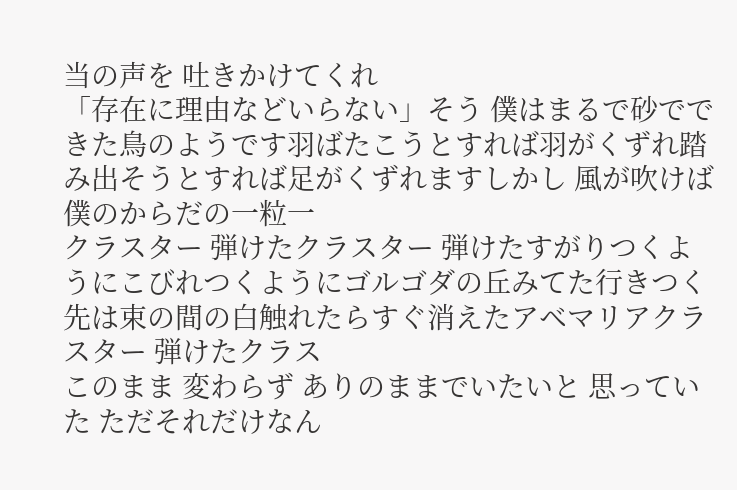当の声を 吐きかけてくれ
「存在に理由などいらない」そう 僕はまるで砂でできた鳥のようです羽ばたこうとすれば羽がくずれ踏み出そうとすれば足がくずれますしかし 風が吹けば僕のからだの一粒一
クラスター 弾けたクラスター 弾けたすがりつくようにこびれつくようにゴルゴダの丘みてた行きつく先は束の間の白触れたらすぐ消えたアベマリアクラスター 弾けたクラス
このまま 変わらず ありのままでいたいと 思っていた ただそれだけなん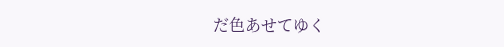だ色あせてゆく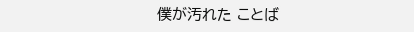僕が汚れた ことば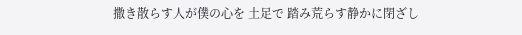撒き散らす人が僕の心を 土足で 踏み荒らす静かに閉ざし